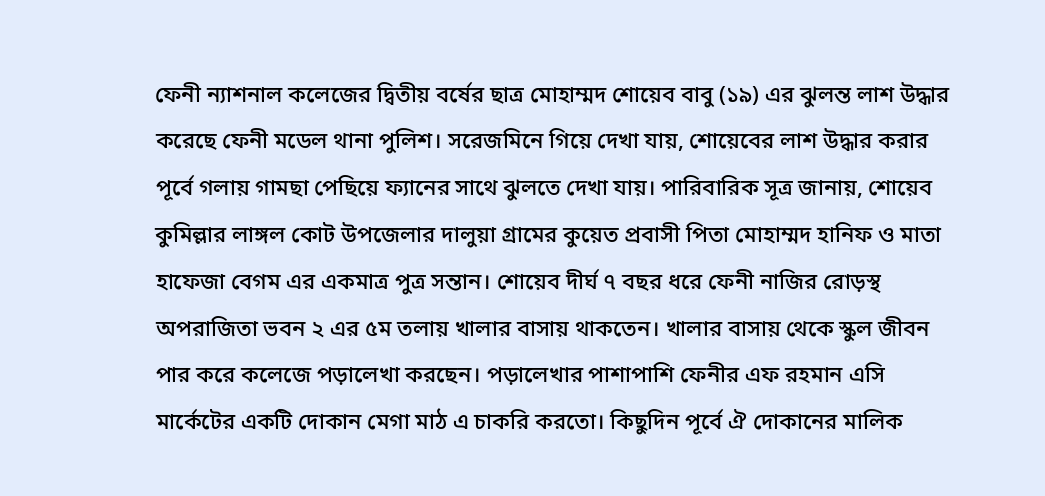ফেনী ন্যাশনাল কলেজের দ্বিতীয় বর্ষের ছাত্র মোহাম্মদ শোয়েব বাবু (১৯) এর ঝুলন্ত লাশ উদ্ধার করেছে ফেনী মডেল থানা পুলিশ। সরেজমিনে গিয়ে দেখা যায়, শোয়েবের লাশ উদ্ধার করার পূর্বে গলায় গামছা পেছিয়ে ফ্যানের সাথে ঝুলতে দেখা যায়। পারিবারিক সূত্র জানায়, শোয়েব কুমিল্লার লাঙ্গল কোট উপজেলার দালুয়া গ্রামের কুয়েত প্রবাসী পিতা মোহাম্মদ হানিফ ও মাতা হাফেজা বেগম এর একমাত্র পুত্র সন্তান। শোয়েব দীর্ঘ ৭ বছর ধরে ফেনী নাজির রোড়স্থ অপরাজিতা ভবন ২ এর ৫ম তলায় খালার বাসায় থাকতেন। খালার বাসায় থেকে স্কুল জীবন পার করে কলেজে পড়ালেখা করছেন। পড়ালেখার পাশাপাশি ফেনীর এফ রহমান এসি মার্কেটের একটি দোকান মেগা মাঠ এ চাকরি করতো। কিছুদিন পূর্বে ঐ দোকানের মালিক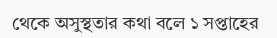থেকে অসুস্থতার কথা বলে ১ সপ্তাহের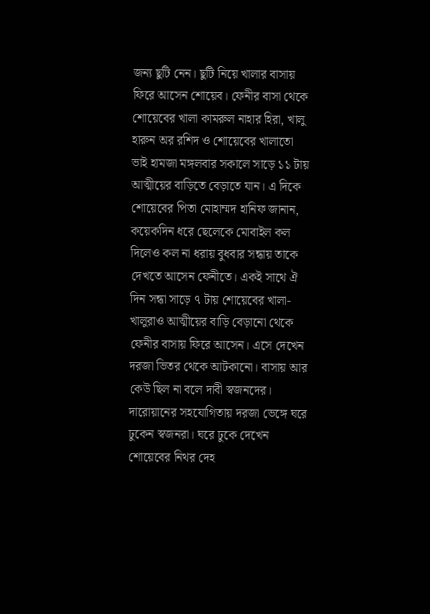জন্য ছুটি নেন। ছুটি নিয়ে খালার বাসায় ফিরে আসেন শোয়েব। ফেনীর বাসা থেকে শোয়েবের খালা কামরুল নাহার হিরা, খালু হারুন অর রশিদ ও শোয়েবের খালাতো ভাই হামজা মঙ্গলবার সকালে সাড়ে ১১ টায় আত্মীয়ের বাড়িতে বেড়াতে যান। এ দিকে শোয়েবের পিতা মোহাম্মদ হানিফ জানান, কয়েকদিন ধরে ছেলেকে মোবাইল কল দিলেও কল না ধরায় বুধবার সন্ধায় তাকে দেখতে আসেন ফেনীতে। একই সাথে ঐ দিন সন্ধা সাড়ে ৭ টায় শোয়েবের খালা-খালুরাও আত্মীয়ের বাড়ি বেড়ানো থেকে ফেনীর বাসায় ফিরে আসেন। এসে দেখেন দরজা ভিতর থেকে আটকানো। বাসায় আর কেউ ছিল না বলে দাবী স্বজনদের। দারোয়ানের সহযোগিতায় দরজা ভেঙ্গে ঘরে ঢুকেন স্বজনরা। ঘরে ঢুকে দেখেন শোয়েবের নিথর দেহ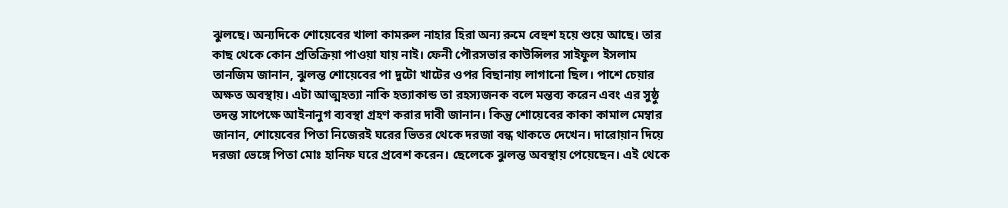ঝুলছে। অন্যদিকে শোয়েবের খালা কামরুল নাহার হিরা অন্য রুমে বেহুশ হয়ে শুয়ে আছে। তার কাছ থেকে কোন প্রতিক্রিয়া পাওয়া যায় নাই। ফেনী পৌরসভার কাউন্সিলর সাইফুল ইসলাম তানজিম জানান, ঝুলন্ত শোয়েবের পা দুটো খাটের ওপর বিছানায় লাগানো ছিল। পাশে চেয়ার অক্ষত অবস্থায়। এটা আত্মহত্যা নাকি হত্যাকান্ড তা রহস্যজনক বলে মন্তব্য করেন এবং এর সুষ্ঠু তদন্ত সাপেক্ষে আইনানুগ ব্যবস্থা গ্রহণ করার দাবী জানান। কিন্তু শোয়েবের কাকা কামাল মেম্বার জানান, শোয়েবের পিতা নিজেরই ঘরের ভিতর থেকে দরজা বন্ধ থাকতে দেখেন। দারোয়ান দিয়ে দরজা ভেঙ্গে পিতা মোঃ হানিফ ঘরে প্রবেশ করেন। ছেলেকে ঝুলন্ত অবস্থায় পেয়েছেন। এই থেকে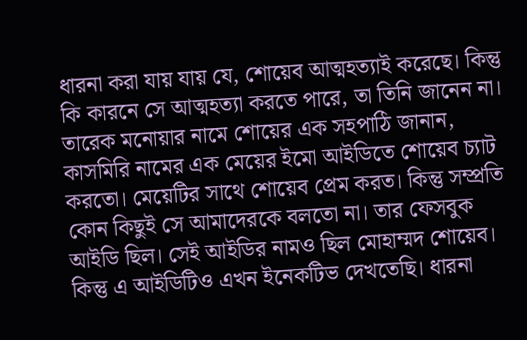ধারনা করা যায় যায় যে, শোয়েব আত্মহত্যাই করেছে। কিন্তু কি কারনে সে আত্মহত্যা করতে পারে, তা তিনি জানেন না। তারেক মনোয়ার নামে শোয়ের এক সহপাঠি জানান, কাসমিরি নামের এক মেয়ের ইমো আইডিতে শোয়েব চ্যাট করতো। মেয়েটির সাথে শোয়েব প্রেম করত। কিন্তু সম্প্রতি কোন কিছুই সে আমাদেরকে বলতো না। তার ফেসবুক আইডি ছিল। সেই আইডির নামও ছিল মোহাম্মদ শোয়েব। কিন্তু এ আইডিটিও এখন ইনেকটিভ দেখতেছি। ধারনা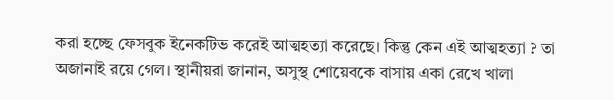করা হচ্ছে ফেসবুক ইনেকটিভ করেই আত্মহত্যা করেছে। কিন্তু কেন এই আত্মহত্যা ? তা অজানাই রয়ে গেল। স্থানীয়রা জানান, অসুস্থ শোয়েবকে বাসায় একা রেখে খালা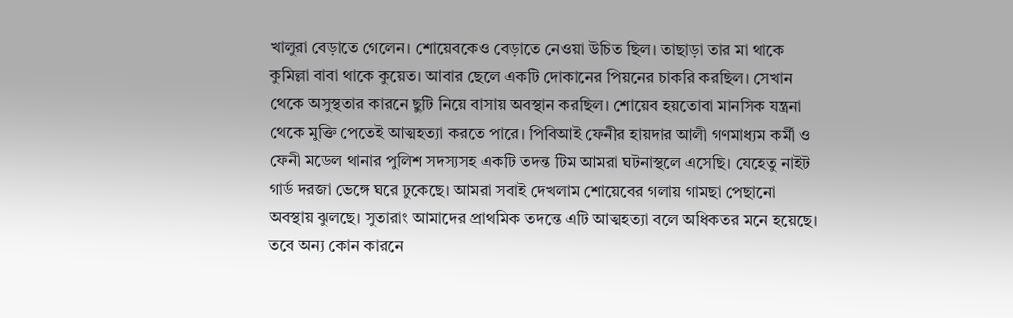খালুরা বেড়াতে গেলেন। শোয়েবকেও বেড়াতে নেওয়া উচিত ছিল। তাছাড়া তার মা থাকে কুমিল্লা বাবা থাকে কুয়েত। আবার ছেলে একটি দোকানের পিয়নের চাকরি করছিল। সেখান থেকে অসুস্থতার কারনে ছুটি নিয়ে বাসায় অবস্থান করছিল। শোয়েব হয়তোবা মানসিক যন্ত্রনা থেকে মুক্তি পেতেই আত্মহত্যা করতে পারে। পিবিআই ফেনীর হায়দার আলী গণমাধ্যম কর্মী ও ফেনী মডেল থানার পুলিশ সদস্যসহ একটি তদন্ত টিম আমরা ঘটনাস্থলে এসেছি। যেহেতু নাইট গার্ড দরজা ভেঙ্গে ঘরে ঢুকেছে। আমরা সবাই দেখলাম শোয়েবের গলায় গামছা পেছানো অবস্থায় ঝুলছে। সুতারাং আমাদের প্রাথমিক তদন্তে এটি আত্মহত্যা বলে অধিকতর মনে হয়েছে। তবে অন্য কোন কারনে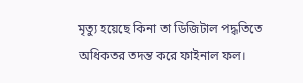মৃত্যু হয়েছে কিনা তা ডিজিটাল পদ্ধতিতে অধিকতর তদন্ত করে ফাইনাল ফল।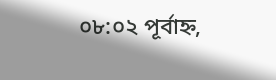০৮:০২ পূর্বাহ্ন,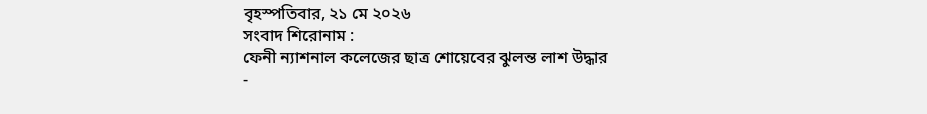বৃহস্পতিবার, ২১ মে ২০২৬
সংবাদ শিরোনাম :
ফেনী ন্যাশনাল কলেজের ছাত্র শোয়েবের ঝুলন্ত লাশ উদ্ধার
-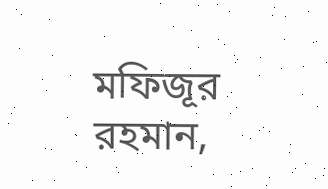মফিজূর রহমান,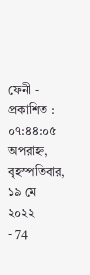ফেনী - প্রকাশিত : ০৭:৪৪:০৫ অপরাহ্ন, বৃহস্পতিবার, ১৯ মে ২০২২
- 74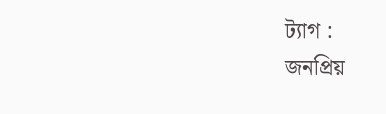ট্যাগ :
জনপ্রিয়